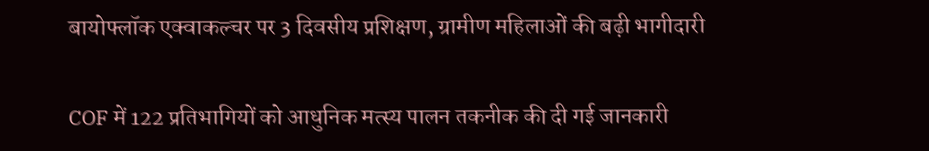बायोफ्लॉक एक्वाकल्चर पर 3 दिवसीय प्रशिक्षण, ग्रामीण महिलाओं की बढ़ी भागीदारी

COF में 122 प्रतिभागियों को आधुनिक मत्स्य पालन तकनीक की दी गई जानकारी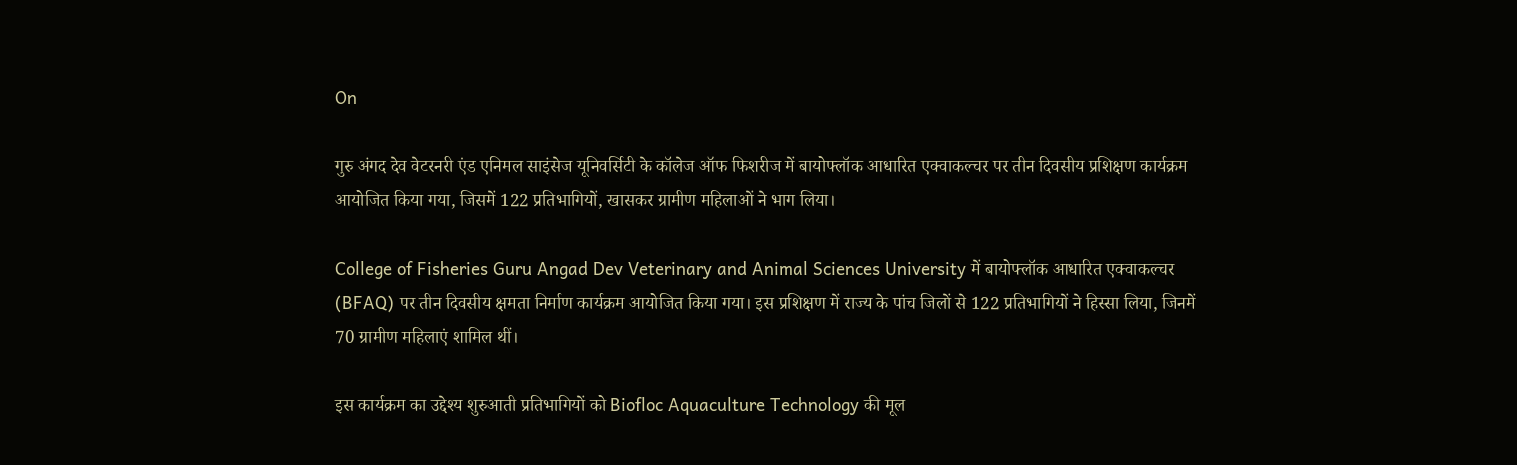On

गुरु अंगद देव वेटरनरी एंड एनिमल साइंसेज यूनिवर्सिटी के कॉलेज ऑफ फिशरीज में बायोफ्लॉक आधारित एक्वाकल्चर पर तीन दिवसीय प्रशिक्षण कार्यक्रम आयोजित किया गया, जिसमें 122 प्रतिभागियों, खासकर ग्रामीण महिलाओं ने भाग लिया।

College of Fisheries Guru Angad Dev Veterinary and Animal Sciences University में बायोफ्लॉक आधारित एक्वाकल्चर (BFAQ) पर तीन दिवसीय क्षमता निर्माण कार्यक्रम आयोजित किया गया। इस प्रशिक्षण में राज्य के पांच जिलों से 122 प्रतिभागियों ने हिस्सा लिया, जिनमें 70 ग्रामीण महिलाएं शामिल थीं।

इस कार्यक्रम का उद्देश्य शुरुआती प्रतिभागियों को Biofloc Aquaculture Technology की मूल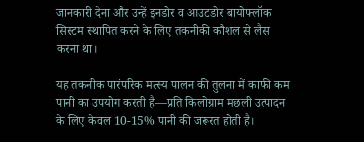जानकारी देना और उन्हें इनडोर व आउटडोर बायोफ्लॉक सिस्टम स्थापित करने के लिए तकनीकी कौशल से लैस करना था।

यह तकनीक पारंपरिक मत्स्य पालन की तुलना में काफी कम पानी का उपयोग करती है—प्रति किलोग्राम मछली उत्पादन के लिए केवल 10-15% पानी की जरूरत होती है।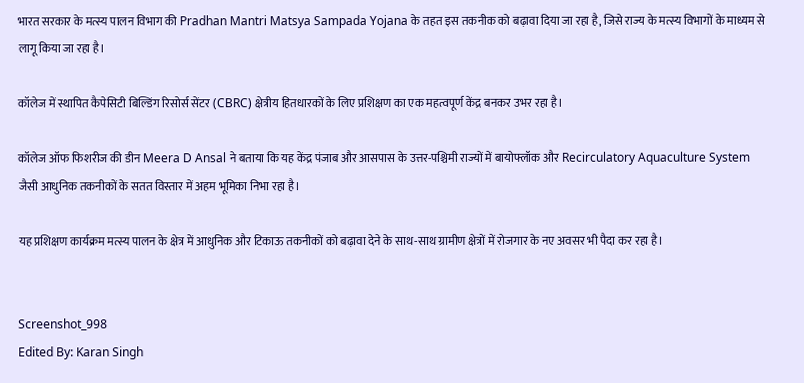भारत सरकार के मत्स्य पालन विभाग की Pradhan Mantri Matsya Sampada Yojana के तहत इस तकनीक को बढ़ावा दिया जा रहा है, जिसे राज्य के मत्स्य विभागों के माध्यम से लागू किया जा रहा है।

कॉलेज में स्थापित कैपेसिटी बिल्डिंग रिसोर्स सेंटर (CBRC) क्षेत्रीय हितधारकों के लिए प्रशिक्षण का एक महत्वपूर्ण केंद्र बनकर उभर रहा है।

कॉलेज ऑफ फिशरीज की डीन Meera D Ansal ने बताया कि यह केंद्र पंजाब और आसपास के उत्तर-पश्चिमी राज्यों में बायोफ्लॉक और Recirculatory Aquaculture System जैसी आधुनिक तकनीकों के सतत विस्तार में अहम भूमिका निभा रहा है।

यह प्रशिक्षण कार्यक्रम मत्स्य पालन के क्षेत्र में आधुनिक और टिकाऊ तकनीकों को बढ़ावा देने के साथ-साथ ग्रामीण क्षेत्रों में रोजगार के नए अवसर भी पैदा कर रहा है।


Screenshot_998
Edited By: Karan Singh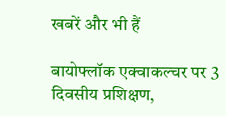खबरें और भी हैं

बायोफ्लॉक एक्वाकल्चर पर 3 दिवसीय प्रशिक्षण,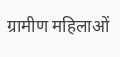ग्रामीण महिलाओं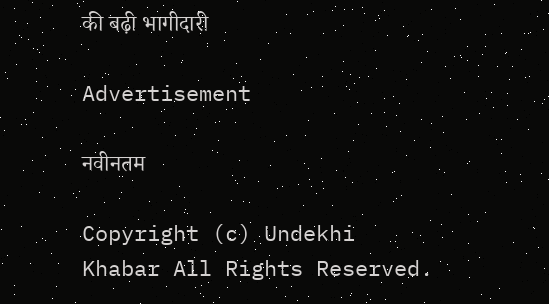की बढ़ी भागीदारी

Advertisement

नवीनतम

Copyright (c) Undekhi Khabar All Rights Reserved.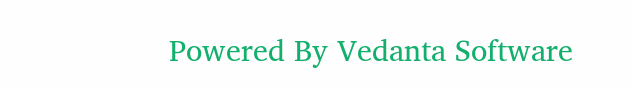Powered By Vedanta Software